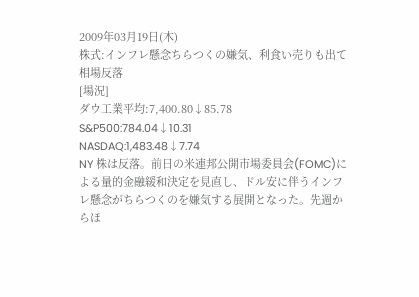2009年03月19日(木)
株式:インフレ懸念ちらつくの嫌気、利食い売りも出て相場反落
[場況]
ダウ工業平均:7,400.80↓85.78
S&P500:784.04↓10.31
NASDAQ:1,483.48↓7.74
NY 株は反落。前日の米連邦公開市場委員会(FOMC)による量的金融緩和決定を見直し、ドル安に伴うインフレ懸念がちらつくのを嫌気する展開となった。先週からほ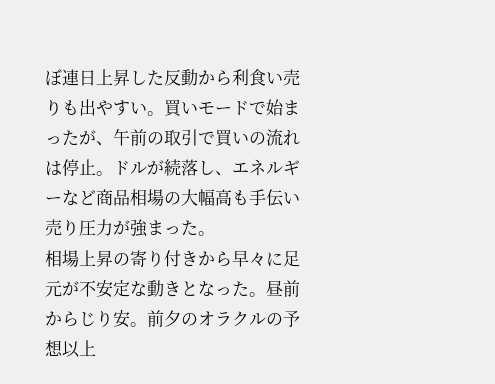ぼ連日上昇した反動から利食い売りも出やすい。買いモードで始まったが、午前の取引で買いの流れは停止。ドルが続落し、エネルギーなど商品相場の大幅高も手伝い売り圧力が強まった。
相場上昇の寄り付きから早々に足元が不安定な動きとなった。昼前からじり安。前夕のオラクルの予想以上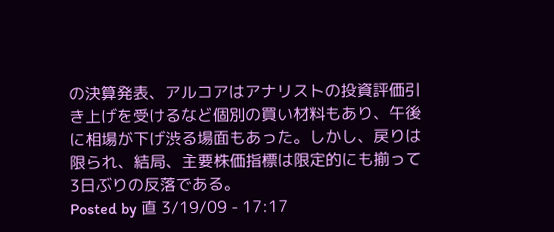の決算発表、アルコアはアナリストの投資評価引き上げを受けるなど個別の買い材料もあり、午後に相場が下げ渋る場面もあった。しかし、戻りは限られ、結局、主要株価指標は限定的にも揃って3日ぶりの反落である。
Posted by 直 3/19/09 - 17:17